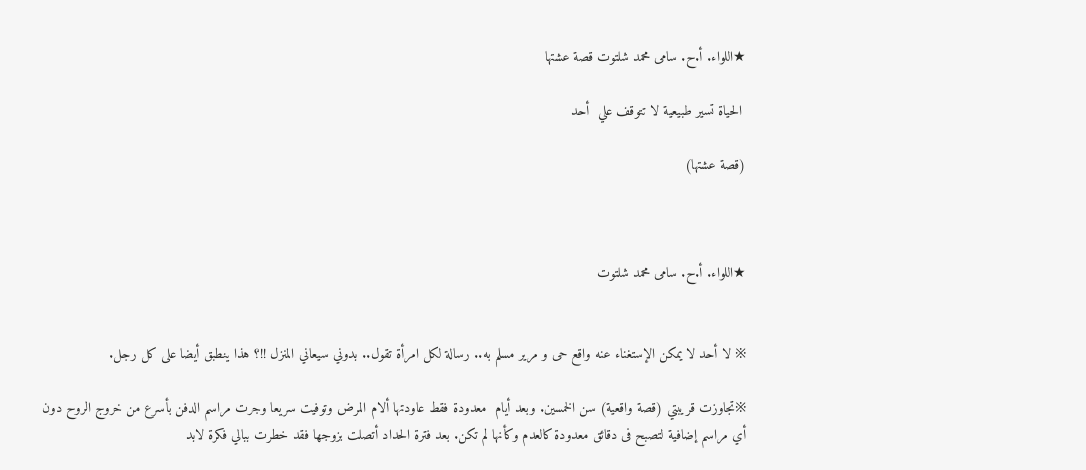★اللواء. أ.ح. سامى محمد شلتوت قصة عشتها

 الحياة تسير طبيعية لا تتوقف علي  أحد

(قصة عشتها)



★اللواء. أ.ح. سامى محمد شلتوت


※ لا أحد لا يمكن الإستغناء عنه واقع حى و مرير مسلم به.. رسالة لكل امرأة تقول.. بدوني سيعاني المنزل !!؟ هذا ينطبق أيضا على كل رجل.

※تجاوزت قريبتي (قصة واقعية) سن الخمسين. وبعد أيام  معدودة فقط عاودتها ألام المرض وتوفيت سريعا وجرت مراسم الدفن بأسرع من خروج الروح دون أي مراسم إضافية لتصبح فى دقائق معدودة كالعدم وكأنها لم تكن. بعد فترة الحداد أتصلت بزوجها فقد خطرت ببالي فكرة لابد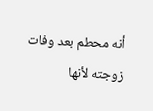أنه محطم بعد وفات زوجته لأنها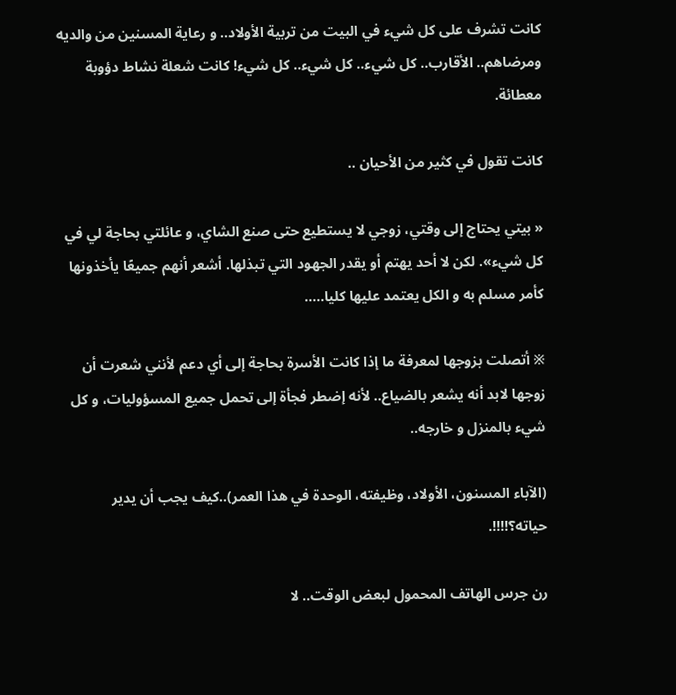كانت تشرف على كل شيء في البيت من تربية الأولاد.. و رعاية المسنين من والديه ومرضاهم.. الأقارب.. كل شيء.. كل شيء.. كل شيء! كانت شعلة نشاط دؤوبة معطائة.

كانت تقول في كثير من الأحيان ..

« بيتي يحتاج إلى وقتي، زوجي لا يستطيع حتى صنع الشاي، و عائلتي بحاجة لي في كل شيء». لكن لا أحد يهتم أو يقدر الجهود التي تبذلها. أشعر أنهم جميعًا يأخذونها كأمر مسلم به و الكل يعتمد عليها كليا.....

※ أتصلت بزوجها لمعرفة ما إذا كانت الأسرة بحاجة إلى أي دعم لأنني شعرت أن  زوجها لابد أنه يشعر بالضياع.. لأنه إضطر فجأة إلى تحمل جميع المسؤوليات، و كل شيء بالمنزل و خارجه..

(الآباء المسنون، الأولاد، وظيفته، الوحدة في هذا العمر)..كيف يجب أن يدير حياته؟!!!!.

رن جرس الهاتف المحمول لبعض الوقت.. لا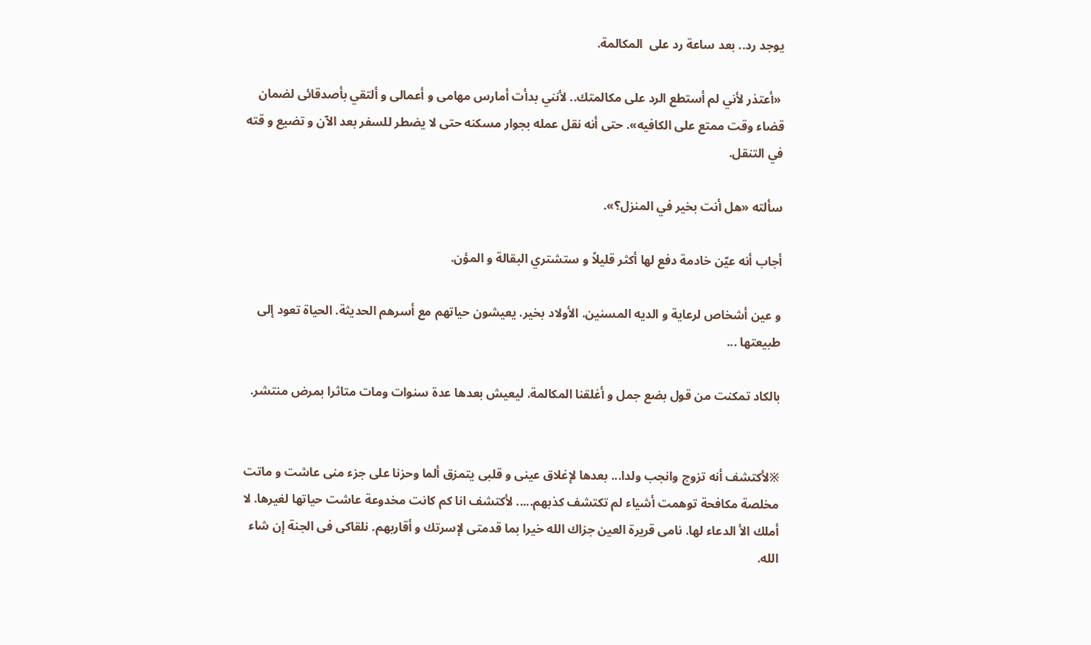يوجد رد.. بعد ساعة رد على  المكالمة.

 «أعتذر لأني لم أستطع الرد على مكالمتك.. لأنني بدأت أمارس مهامى و أعمالى و ألتقي بأصدقائى لضمان قضاء وقت ممتع على الكافيه». حتى أنه نقل عمله بجوار مسكنه حتى لا يضطر للسفر بعد الآن و تضيع و قته في التنقل.

سألته «هل أنت بخير في المنزل؟».

أجاب أنه عيّن خادمة دفع لها أكثر قليلاً و ستشتري البقالة و المؤن.

و عين أشخاص لرعاية و الديه المسنين. الأولاد بخير. يعيشون حياتهم مع أسرهم الحديثة. الحياة تعود إلى طبيعتها ...

بالكاد تمكنت من قول بضع جمل و أغلقنا المكالمة. ليعيش بعدها عدة سنوات ومات متاثرا بمرض منتشر.


※لأكتشف أنه تزوج وانجب ولدا... بعدها لإغلاق عينى و قلبى يتمزق ألما وحزنا على جزء منى عاشت و ماتت مخلصة مكافحة توهمت أشياء لم تكتشف كذبهم..... لأكتشف انا كم كانت مخدوعة عاشت حياتها لغيرها. لا أملك الأ الدعاء لها. نامى قريرة العين جزاك الله خيرا بما قدمتى لإسرتك و أقاربهم. نلقاكى فى الجنة إن شاء الله.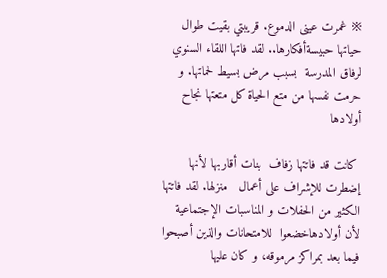※ غمرت عينى الدموع. قريبتي بقيت طوال حياتها حبيسةأفكارها.. لقد فاتها اللقاء السنوي لرفاق المدرسة  بسبب مرض بسيط لحماتها. و حرمت نفسها من متع الحياة كل متعتها نجاح أولادها

 كانت قد فاتتها زفاف  بنات أقاربها لأنها إضطرت للإشراف على أعمال   منزلها. لقد فاتتها الكثير من الحفلات و المناسبات الإجتماعية لأن أولادهاخضعوا  للامتحانات والذين أصبحوا فيما بعد بمراكز مرموقه، و كان عليها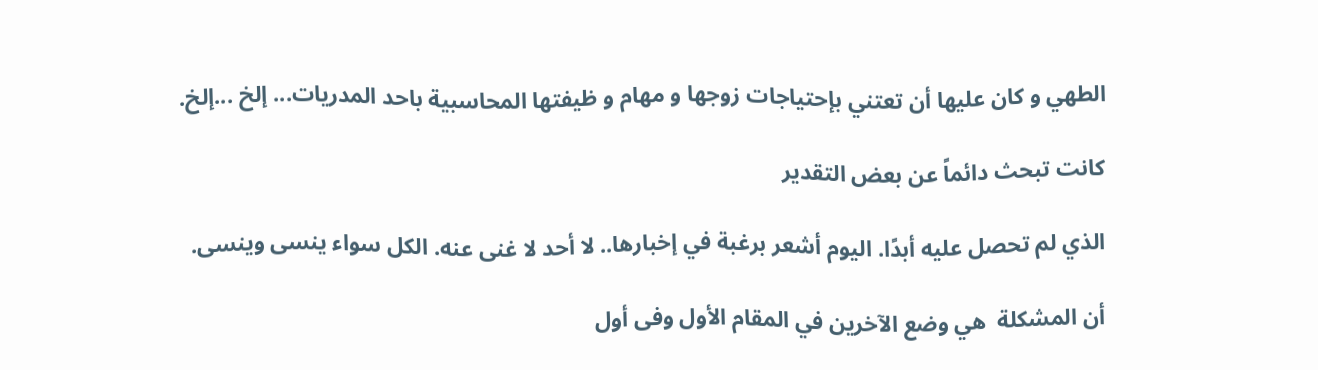الطهي و كان عليها أن تعتني بإحتياجات زوجها و مهام و ظيفتها المحاسبية باحد المدريات... إلخ ...إلخ.

كانت تبحث دائماً عن بعض التقدير

الذي لم تحصل عليه أبدًا. اليوم أشعر برغبة في إخبارها.. لا أحد لا غنى عنه. الكل سواء ينسى وينسى.

أن المشكلة  هي وضع الآخرين في المقام الأول وفى أول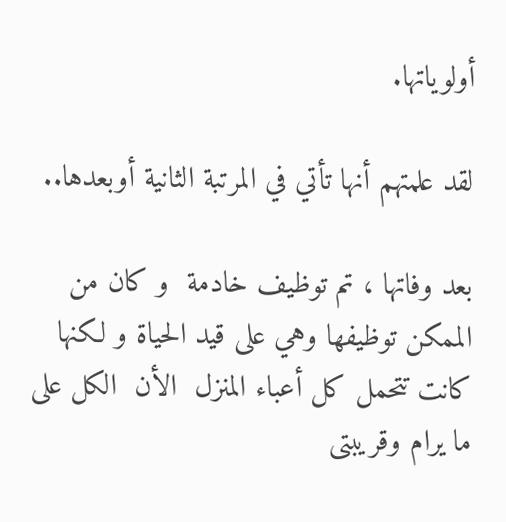أولوياتها.

لقد علمتهم أنها تأتي في المرتبة الثانية أوبعدها..

بعد وفاتها ، تم توظيف خادمة  و كان من الممكن توظيفها وهي على قيد الحياة و لكنها كانت تتحمل كل أعباء المنزل  الأن  الكل على ما يرام وقريبتى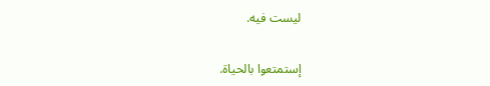ليست فيه.

إستمتعوا بالحياة.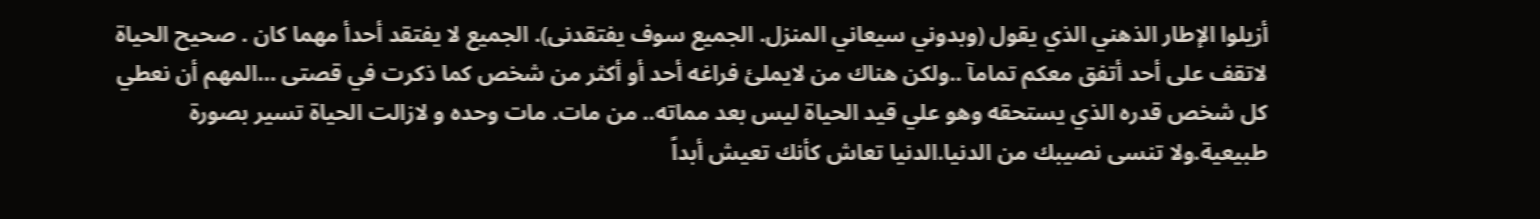أزيلوا الإطار الذهني الذي يقول (وبدوني سيعاني المنزل. الجميع سوف يفتقدنى). الجميع لا يفتقد أحدأ مهما كان . صحيح الحياة لاتقف على أحد أتفق معكم تمامآ ..ولكن هناك من لايملئ فراغه أحد أو أكثر من شخص كما ذكرت في قصتى …المهم أن نعطي كل شخص قدره الذي يستحقه وهو علي قيد الحياة ليس بعد مماته.. من مات. مات وحده و لازالت الحياة تسير بصورة طبيعية.ولا تنسى نصيبك من الدنيا.الدنيا تعاش كأنك تعيش أبداً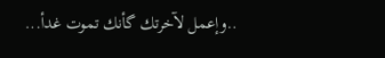..وإعمل لآخرتك گأنك تموت غدأ...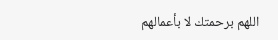اللهم برحمتك لا بأعمالهم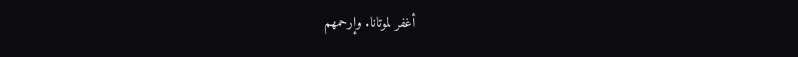أغفر لموتانا. وإرحمهم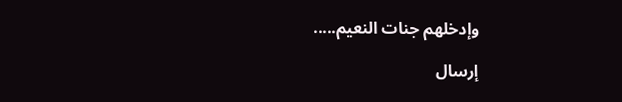وإدخلهم جنات النعيم.....

إرسال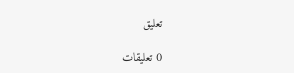تعليق

0 تعليقات